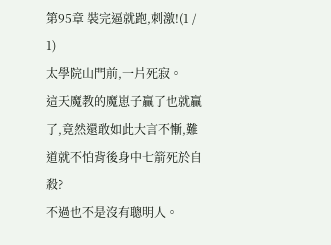第95章 裝完逼就跑,刺激!(1 / 1)
太學院山門前,一片死寂。
這天魔教的魔崽子贏了也就贏了,竟然還敢如此大言不慚,難道就不怕背後身中七箭死於自殺?
不過也不是沒有聰明人。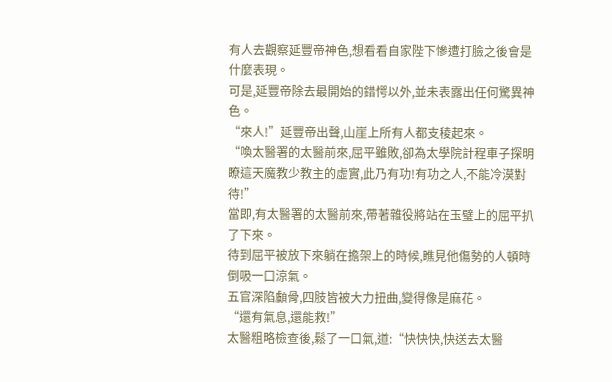有人去觀察延豐帝神色,想看看自家陛下慘遭打臉之後會是什麼表現。
可是,延豐帝除去最開始的錯愕以外,並未表露出任何驚異神色。
“來人!”延豐帝出聲,山崖上所有人都支稜起來。
“喚太醫署的太醫前來,屈平雖敗,卻為太學院計程車子探明瞭這天魔教少教主的虛實,此乃有功!有功之人,不能冷漠對待!”
當即,有太醫署的太醫前來,帶著雜役將站在玉璧上的屈平扒了下來。
待到屈平被放下來躺在擔架上的時候,瞧見他傷勢的人頓時倒吸一口涼氣。
五官深陷顱骨,四肢皆被大力扭曲,變得像是麻花。
“還有氣息,還能救!”
太醫粗略檢查後,鬆了一口氣,道:“快快快,快送去太醫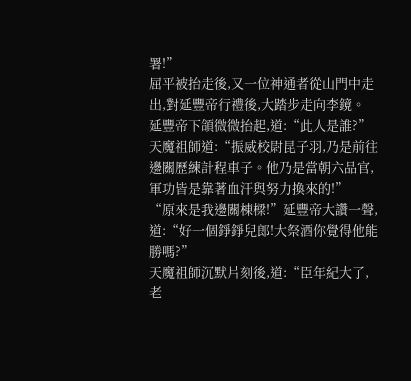署!”
屈平被抬走後,又一位神通者從山門中走出,對延豐帝行禮後,大踏步走向李鏡。
延豐帝下頜微微抬起,道:“此人是誰?”
天魔祖師道:“振威校尉昆子羽,乃是前往邊關歷練計程車子。他乃是當朝六品官,軍功皆是靠著血汗與努力換來的!”
“原來是我邊關棟樑!”延豐帝大讚一聲,道:“好一個錚錚兒郎!大祭酒你覺得他能勝嗎?”
天魔祖師沉默片刻後,道:“臣年紀大了,老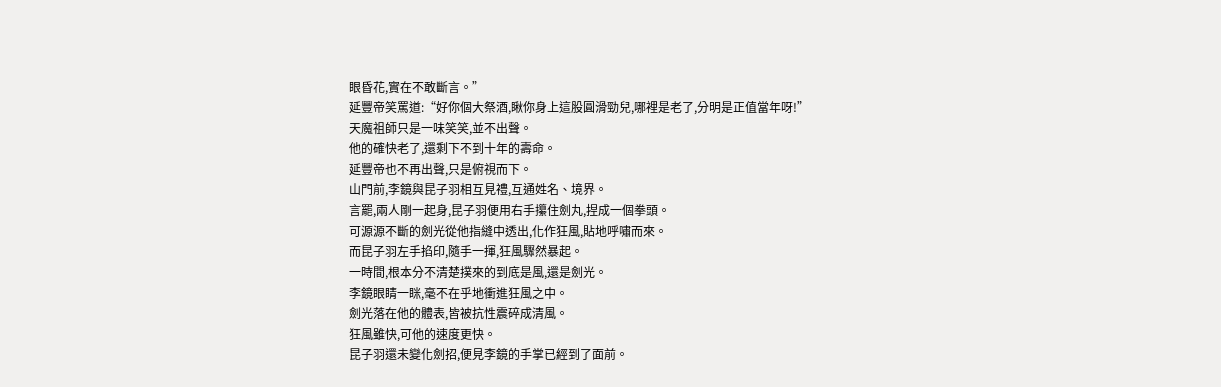眼昏花,實在不敢斷言。”
延豐帝笑罵道:“好你個大祭酒,瞅你身上這股圓滑勁兒,哪裡是老了,分明是正值當年呀!”
天魔祖師只是一味笑笑,並不出聲。
他的確快老了,還剩下不到十年的壽命。
延豐帝也不再出聲,只是俯視而下。
山門前,李鏡與昆子羽相互見禮,互通姓名、境界。
言罷,兩人剛一起身,昆子羽便用右手攥住劍丸,捏成一個拳頭。
可源源不斷的劍光從他指縫中透出,化作狂風,貼地呼嘯而來。
而昆子羽左手掐印,隨手一揮,狂風驟然暴起。
一時間,根本分不清楚撲來的到底是風,還是劍光。
李鏡眼睛一眯,毫不在乎地衝進狂風之中。
劍光落在他的體表,皆被抗性震碎成清風。
狂風雖快,可他的速度更快。
昆子羽還未變化劍招,便見李鏡的手掌已經到了面前。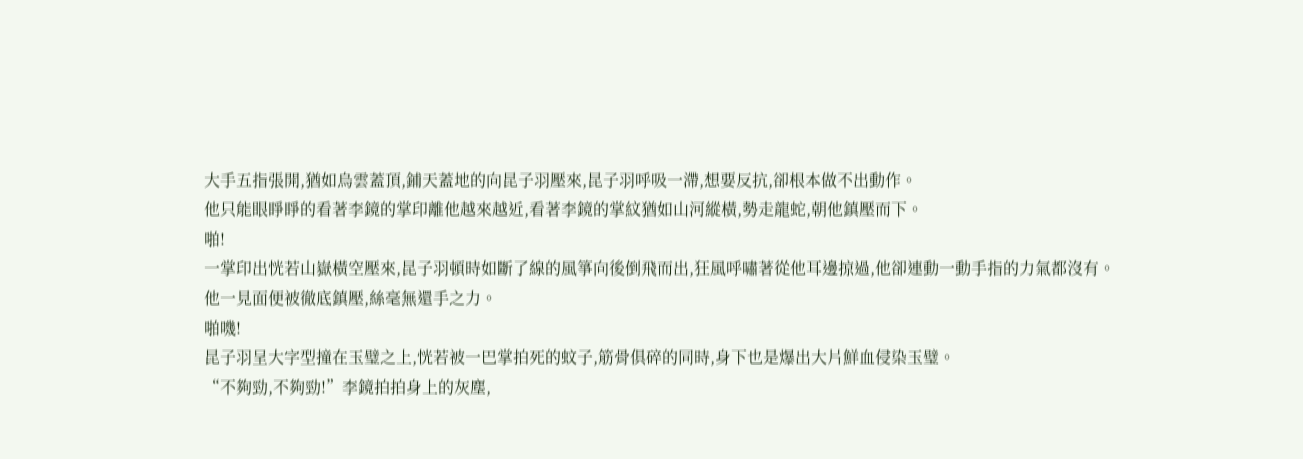大手五指張開,猶如烏雲蓋頂,鋪天蓋地的向昆子羽壓來,昆子羽呼吸一滯,想要反抗,卻根本做不出動作。
他只能眼睜睜的看著李鏡的掌印離他越來越近,看著李鏡的掌紋猶如山河縱橫,勢走龍蛇,朝他鎮壓而下。
啪!
一掌印出恍若山嶽橫空壓來,昆子羽頓時如斷了線的風箏向後倒飛而出,狂風呼嘯著從他耳邊掠過,他卻連動一動手指的力氣都沒有。
他一見面便被徹底鎮壓,絲毫無還手之力。
啪嘰!
昆子羽呈大字型撞在玉璧之上,恍若被一巴掌拍死的蚊子,筋骨俱碎的同時,身下也是爆出大片鮮血侵染玉璧。
“不夠勁,不夠勁!”李鏡拍拍身上的灰塵,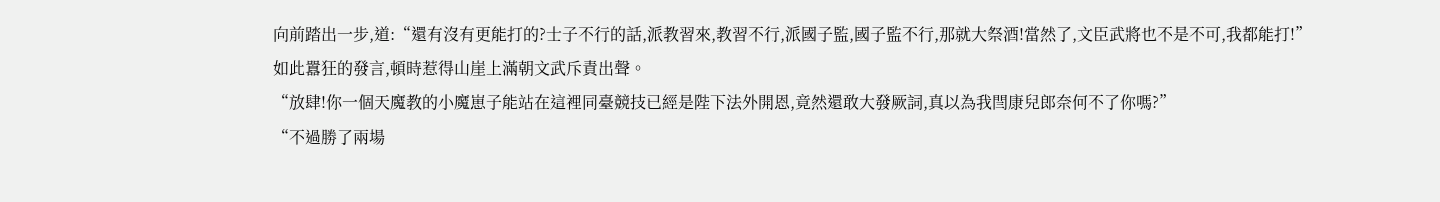向前踏出一步,道:“還有沒有更能打的?士子不行的話,派教習來,教習不行,派國子監,國子監不行,那就大祭酒!當然了,文臣武將也不是不可,我都能打!”
如此囂狂的發言,頓時惹得山崖上滿朝文武斥責出聲。
“放肆!你一個天魔教的小魔崽子能站在這裡同臺競技已經是陛下法外開恩,竟然還敢大發厥詞,真以為我閆康兒郎奈何不了你嗎?”
“不過勝了兩場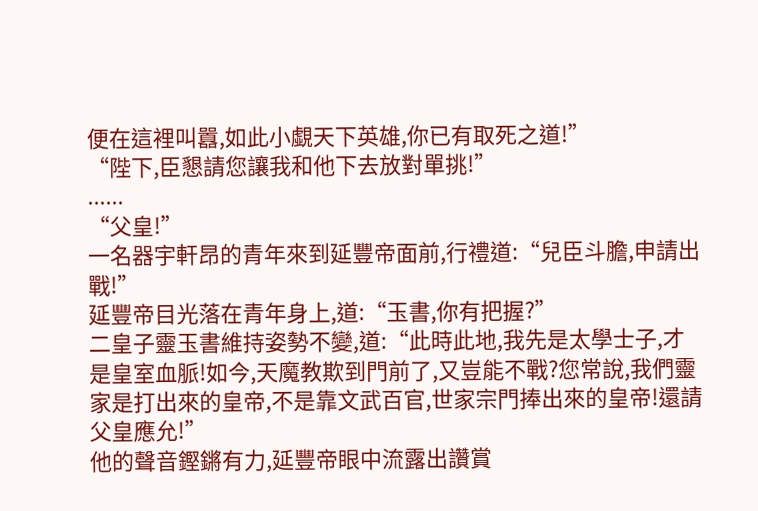便在這裡叫囂,如此小覷天下英雄,你已有取死之道!”
“陛下,臣懇請您讓我和他下去放對單挑!”
......
“父皇!”
一名器宇軒昂的青年來到延豐帝面前,行禮道:“兒臣斗膽,申請出戰!”
延豐帝目光落在青年身上,道:“玉書,你有把握?”
二皇子靈玉書維持姿勢不變,道:“此時此地,我先是太學士子,才是皇室血脈!如今,天魔教欺到門前了,又豈能不戰?您常說,我們靈家是打出來的皇帝,不是靠文武百官,世家宗門捧出來的皇帝!還請父皇應允!”
他的聲音鏗鏘有力,延豐帝眼中流露出讚賞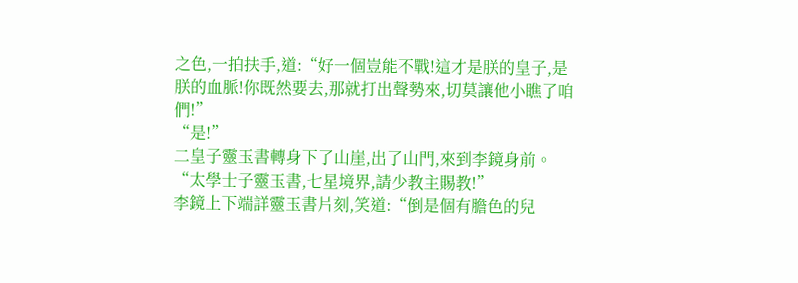之色,一拍扶手,道:“好一個豈能不戰!這才是朕的皇子,是朕的血脈!你既然要去,那就打出聲勢來,切莫讓他小瞧了咱們!”
“是!”
二皇子靈玉書轉身下了山崖,出了山門,來到李鏡身前。
“太學士子靈玉書,七星境界,請少教主賜教!”
李鏡上下端詳靈玉書片刻,笑道:“倒是個有膽色的兒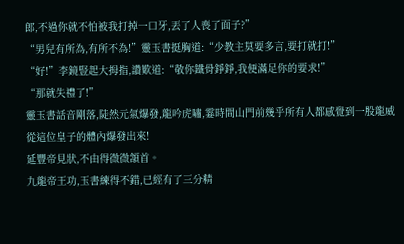郎,不過你就不怕被我打掉一口牙,丟了人喪了面子?”
“男兒有所為,有所不為!”靈玉書挺胸道:“少教主莫要多言,要打就打!”
“好!”李鏡豎起大拇指,讚歎道:“敬你鐵骨錚錚,我便滿足你的要求!”
“那就失禮了!”
靈玉書話音剛落,陡然元氣爆發,龍吟虎嘯,霎時間山門前幾乎所有人都感覺到一股龍威從這位皇子的體內爆發出來!
延豐帝見狀,不由得微微頷首。
九龍帝王功,玉書練得不錯,已經有了三分精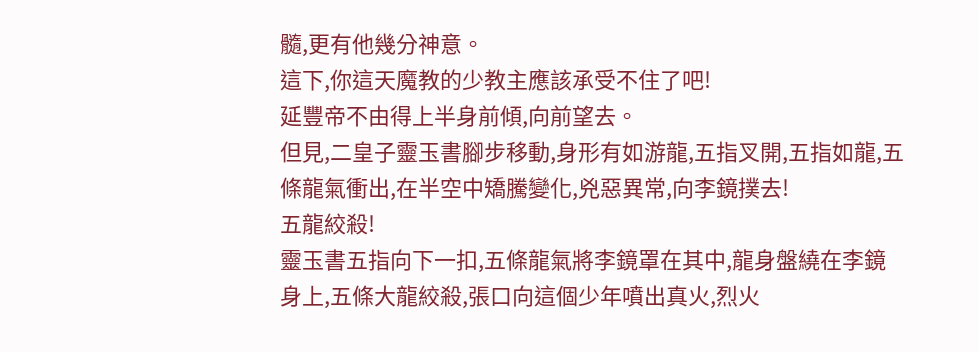髓,更有他幾分神意。
這下,你這天魔教的少教主應該承受不住了吧!
延豐帝不由得上半身前傾,向前望去。
但見,二皇子靈玉書腳步移動,身形有如游龍,五指叉開,五指如龍,五條龍氣衝出,在半空中矯騰變化,兇惡異常,向李鏡撲去!
五龍絞殺!
靈玉書五指向下一扣,五條龍氣將李鏡罩在其中,龍身盤繞在李鏡身上,五條大龍絞殺,張口向這個少年噴出真火,烈火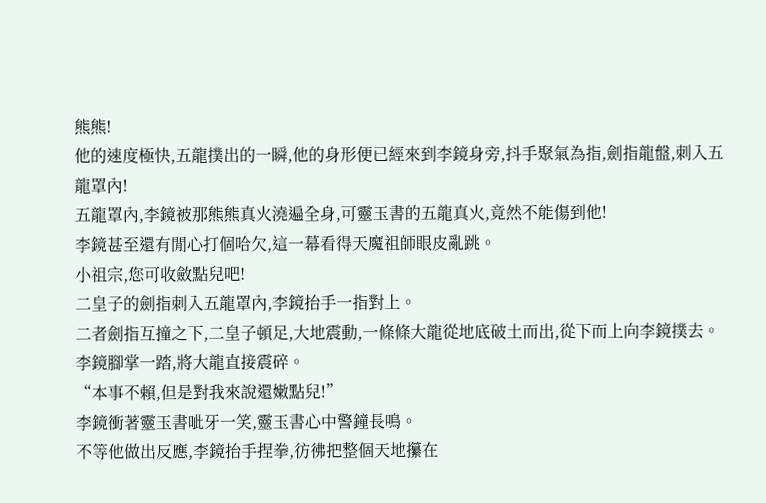熊熊!
他的速度極快,五龍撲出的一瞬,他的身形便已經來到李鏡身旁,抖手聚氣為指,劍指龍盤,刺入五龍罩內!
五龍罩內,李鏡被那熊熊真火澆遍全身,可靈玉書的五龍真火,竟然不能傷到他!
李鏡甚至還有閒心打個哈欠,這一幕看得天魔祖師眼皮亂跳。
小祖宗,您可收斂點兒吧!
二皇子的劍指刺入五龍罩內,李鏡抬手一指對上。
二者劍指互撞之下,二皇子頓足,大地震動,一條條大龍從地底破土而出,從下而上向李鏡撲去。
李鏡腳掌一踏,將大龍直接震碎。
“本事不賴,但是對我來說還嫩點兒!”
李鏡衝著靈玉書呲牙一笑,靈玉書心中警鐘長鳴。
不等他做出反應,李鏡抬手捏拳,彷彿把整個天地攥在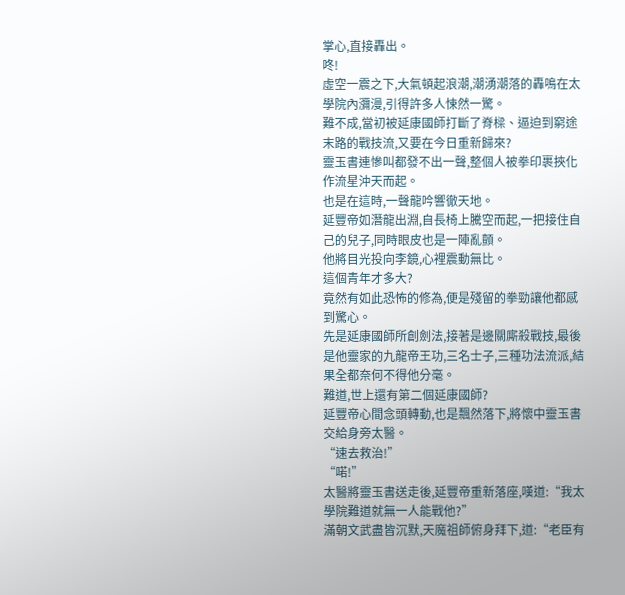掌心,直接轟出。
咚!
虛空一震之下,大氣頓起浪潮,潮湧潮落的轟鳴在太學院內瀰漫,引得許多人悚然一驚。
難不成,當初被延康國師打斷了脊樑、逼迫到窮途末路的戰技流,又要在今日重新歸來?
靈玉書連慘叫都發不出一聲,整個人被拳印裹挾化作流星沖天而起。
也是在這時,一聲龍吟響徹天地。
延豐帝如潛龍出淵,自長椅上騰空而起,一把接住自己的兒子,同時眼皮也是一陣亂顫。
他將目光投向李鏡,心裡震動無比。
這個青年才多大?
竟然有如此恐怖的修為,便是殘留的拳勁讓他都感到驚心。
先是延康國師所創劍法,接著是邊關廝殺戰技,最後是他靈家的九龍帝王功,三名士子,三種功法流派,結果全都奈何不得他分毫。
難道,世上還有第二個延康國師?
延豐帝心間念頭轉動,也是飄然落下,將懷中靈玉書交給身旁太醫。
“速去救治!”
“喏!”
太醫將靈玉書送走後,延豐帝重新落座,嘆道:“我太學院難道就無一人能戰他?”
滿朝文武盡皆沉默,天魔祖師俯身拜下,道:“老臣有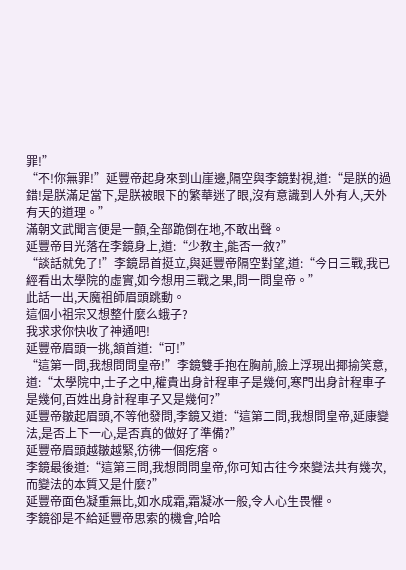罪!”
“不!你無罪!”延豐帝起身來到山崖邊,隔空與李鏡對視,道:“是朕的過錯!是朕滿足當下,是朕被眼下的繁華迷了眼,沒有意識到人外有人,天外有天的道理。”
滿朝文武聞言便是一顫,全部跪倒在地,不敢出聲。
延豐帝目光落在李鏡身上,道:“少教主,能否一敘?”
“談話就免了!”李鏡昂首挺立,與延豐帝隔空對望,道:“今日三戰,我已經看出太學院的虛實,如今想用三戰之果,問一問皇帝。”
此話一出,天魔祖師眉頭跳動。
這個小祖宗又想整什麼么蛾子?
我求求你快收了神通吧!
延豐帝眉頭一挑,頷首道:“可!”
“這第一問,我想問問皇帝!”李鏡雙手抱在胸前,臉上浮現出揶揄笑意,道:“太學院中,士子之中,權貴出身計程車子是幾何,寒門出身計程車子是幾何,百姓出身計程車子又是幾何?”
延豐帝皺起眉頭,不等他發問,李鏡又道:“這第二問,我想問皇帝,延康變法,是否上下一心,是否真的做好了準備?”
延豐帝眉頭越皺越緊,彷彿一個疙瘩。
李鏡最後道:“這第三問,我想問問皇帝,你可知古往今來變法共有幾次,而變法的本質又是什麼?”
延豐帝面色凝重無比,如水成霜,霜凝冰一般,令人心生畏懼。
李鏡卻是不給延豐帝思索的機會,哈哈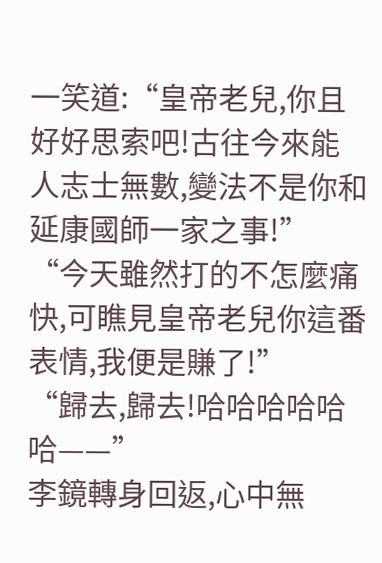一笑道:“皇帝老兒,你且好好思索吧!古往今來能人志士無數,變法不是你和延康國師一家之事!”
“今天雖然打的不怎麼痛快,可瞧見皇帝老兒你這番表情,我便是賺了!”
“歸去,歸去!哈哈哈哈哈哈——”
李鏡轉身回返,心中無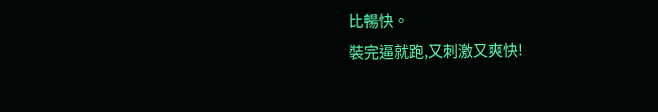比暢快。
裝完逼就跑,又刺激又爽快!